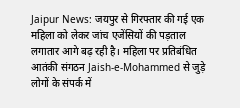Jaipur News: जयपुर से गिरफ्तार की गई एक महिला को लेकर जांच एजेंसियों की पड़ताल लगातार आगे बढ़ रही है। महिला पर प्रतिबंधित आतंकी संगठन Jaish-e-Mohammed से जुड़े लोगों के संपर्क में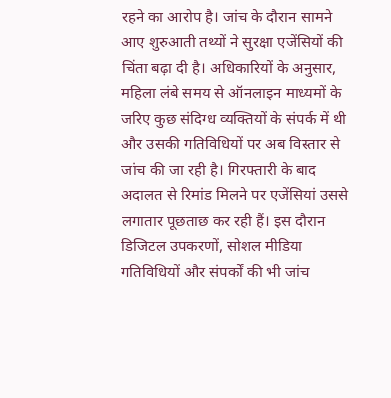रहने का आरोप है। जांच के दौरान सामने आए शुरुआती तथ्यों ने सुरक्षा एजेंसियों की चिंता बढ़ा दी है। अधिकारियों के अनुसार, महिला लंबे समय से ऑनलाइन माध्यमों के जरिए कुछ संदिग्ध व्यक्तियों के संपर्क में थी और उसकी गतिविधियों पर अब विस्तार से जांच की जा रही है। गिरफ्तारी के बाद अदालत से रिमांड मिलने पर एजेंसियां उससे लगातार पूछताछ कर रही हैं। इस दौरान डिजिटल उपकरणों, सोशल मीडिया गतिविधियों और संपर्कों की भी जांच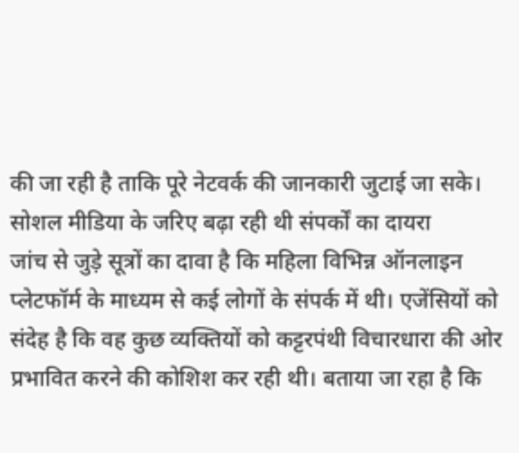की जा रही है ताकि पूरे नेटवर्क की जानकारी जुटाई जा सके।
सोशल मीडिया के जरिए बढ़ा रही थी संपर्कों का दायरा
जांच से जुड़े सूत्रों का दावा है कि महिला विभिन्न ऑनलाइन प्लेटफॉर्म के माध्यम से कई लोगों के संपर्क में थी। एजेंसियों को संदेह है कि वह कुछ व्यक्तियों को कट्टरपंथी विचारधारा की ओर प्रभावित करने की कोशिश कर रही थी। बताया जा रहा है कि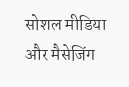सोशल मीडिया और मैसेजिंग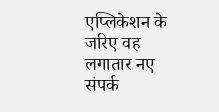एप्लिकेशन के जरिए वह लगातार नए संपर्क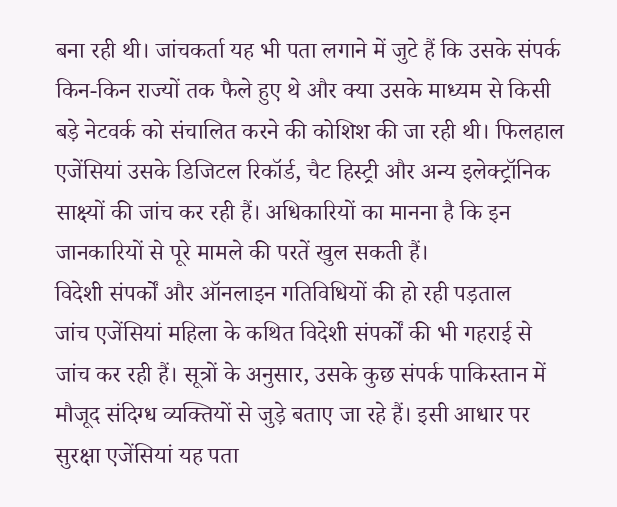बना रही थी। जांचकर्ता यह भी पता लगाने में जुटे हैं कि उसके संपर्क किन-किन राज्यों तक फैले हुए थे और क्या उसके माध्यम से किसी बड़े नेटवर्क को संचालित करने की कोशिश की जा रही थी। फिलहाल एजेंसियां उसके डिजिटल रिकॉर्ड, चैट हिस्ट्री और अन्य इलेक्ट्रॉनिक साक्ष्यों की जांच कर रही हैं। अधिकारियों का मानना है कि इन जानकारियों से पूरे मामले की परतें खुल सकती हैं।
विदेशी संपर्कों और ऑनलाइन गतिविधियों की हो रही पड़ताल
जांच एजेंसियां महिला के कथित विदेशी संपर्कों की भी गहराई से जांच कर रही हैं। सूत्रों के अनुसार, उसके कुछ संपर्क पाकिस्तान में मौजूद संदिग्ध व्यक्तियों से जुड़े बताए जा रहे हैं। इसी आधार पर सुरक्षा एजेंसियां यह पता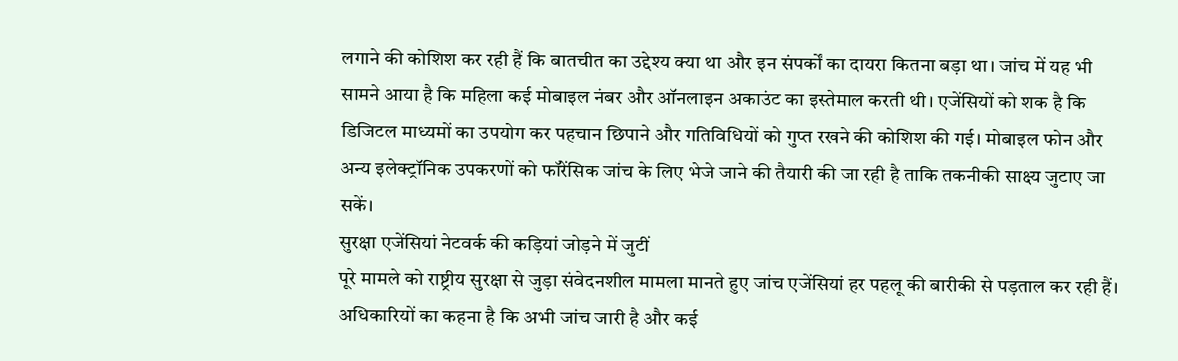लगाने की कोशिश कर रही हैं कि बातचीत का उद्देश्य क्या था और इन संपर्कों का दायरा कितना बड़ा था। जांच में यह भी सामने आया है कि महिला कई मोबाइल नंबर और ऑनलाइन अकाउंट का इस्तेमाल करती थी। एजेंसियों को शक है कि डिजिटल माध्यमों का उपयोग कर पहचान छिपाने और गतिविधियों को गुप्त रखने की कोशिश की गई। मोबाइल फोन और अन्य इलेक्ट्रॉनिक उपकरणों को फॉरेंसिक जांच के लिए भेजे जाने की तैयारी की जा रही है ताकि तकनीकी साक्ष्य जुटाए जा सकें।
सुरक्षा एजेंसियां नेटवर्क की कड़ियां जोड़ने में जुटीं
पूरे मामले को राष्ट्रीय सुरक्षा से जुड़ा संवेदनशील मामला मानते हुए जांच एजेंसियां हर पहलू की बारीकी से पड़ताल कर रही हैं। अधिकारियों का कहना है कि अभी जांच जारी है और कई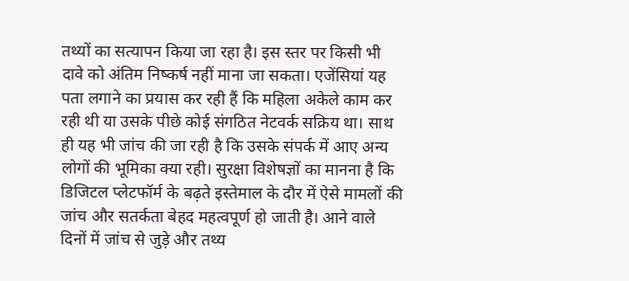तथ्यों का सत्यापन किया जा रहा है। इस स्तर पर किसी भी दावे को अंतिम निष्कर्ष नहीं माना जा सकता। एजेंसियां यह पता लगाने का प्रयास कर रही हैं कि महिला अकेले काम कर रही थी या उसके पीछे कोई संगठित नेटवर्क सक्रिय था। साथ ही यह भी जांच की जा रही है कि उसके संपर्क में आए अन्य लोगों की भूमिका क्या रही। सुरक्षा विशेषज्ञों का मानना है कि डिजिटल प्लेटफॉर्म के बढ़ते इस्तेमाल के दौर में ऐसे मामलों की जांच और सतर्कता बेहद महत्वपूर्ण हो जाती है। आने वाले दिनों में जांच से जुड़े और तथ्य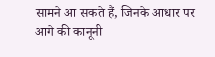सामने आ सकते हैं, जिनके आधार पर आगे की कानूनी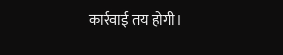कार्रवाई तय होगी।